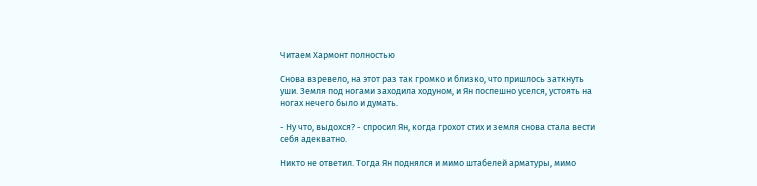Читаем Хармонт полностью

Снова взревело, на этот раз так громко и близко, что пришлось заткнуть уши. Земля под ногами заходила ходуном, и Ян поспешно уселся, устоять на ногах нечего было и думать.

- Ну что, выдохся? - спросил Ян, когда грохот стих и земля снова стала вести себя адекватно.

Никто не ответил. Тогда Ян поднялся и мимо штабелей арматуры, мимо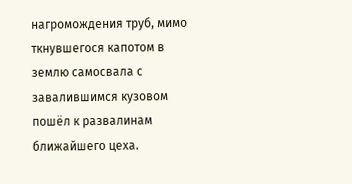нагромождения труб, мимо ткнувшегося капотом в землю самосвала с завалившимся кузовом пошёл к развалинам ближайшего цеха.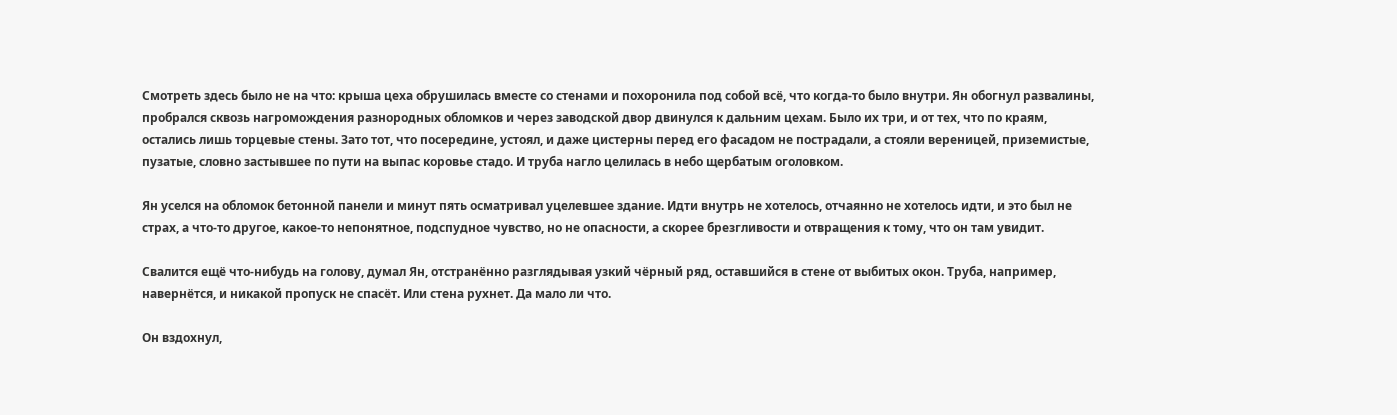Смотреть здесь было не на что: крыша цеха обрушилась вместе со стенами и похоронила под собой всё, что когда-то было внутри. Ян обогнул развалины, пробрался сквозь нагромождения разнородных обломков и через заводской двор двинулся к дальним цехам. Было их три, и от тех, что по краям, остались лишь торцевые стены. Зато тот, что посередине, устоял, и даже цистерны перед его фасадом не пострадали, а стояли вереницей, приземистые, пузатые, словно застывшее по пути на выпас коровье стадо. И труба нагло целилась в небо щербатым оголовком.

Ян уселся на обломок бетонной панели и минут пять осматривал уцелевшее здание. Идти внутрь не хотелось, отчаянно не хотелось идти, и это был не страх, а что-то другое, какое-то непонятное, подспудное чувство, но не опасности, а скорее брезгливости и отвращения к тому, что он там увидит.

Свалится ещё что-нибудь на голову, думал Ян, отстранённо разглядывая узкий чёрный ряд, оставшийся в стене от выбитых окон. Труба, например, навернётся, и никакой пропуск не спасёт. Или стена рухнет. Да мало ли что.

Он вздохнул,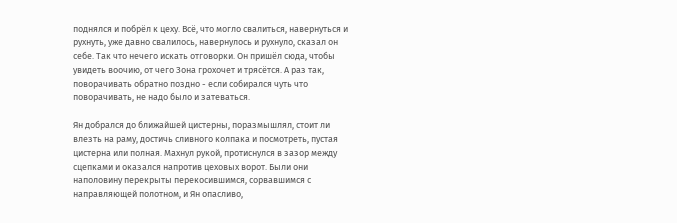поднялся и побрёл к цеху. Всё, что могло свалиться, навернуться и рухнуть, уже давно свалилось, навернулось и рухнуло, сказал он себе. Так что нечего искать отговорки. Он пришёл сюда, чтобы увидеть воочию, от чего Зона грохочет и трясётся. А раз так, поворачивать обратно поздно - если собирался чуть что поворачивать, не надо было и затеваться.

Ян добрался до ближайшей цистерны, поразмышлял, стоит ли влезть на раму, достичь сливного колпака и посмотреть, пустая цистерна или полная. Махнул рукой, протиснулся в зазор между сцепками и оказался напротив цеховых ворот. Были они наполовину перекрыты перекосившимся, сорвавшимся с направляющей полотном, и Ян опасливо,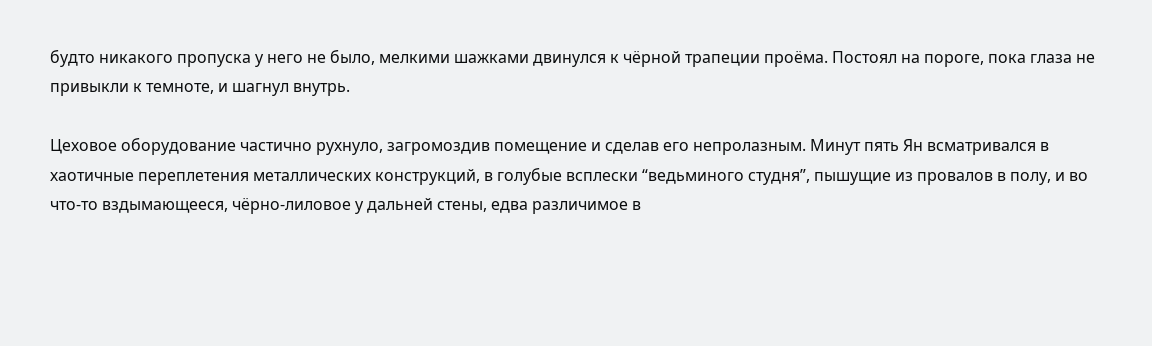будто никакого пропуска у него не было, мелкими шажками двинулся к чёрной трапеции проёма. Постоял на пороге, пока глаза не привыкли к темноте, и шагнул внутрь.

Цеховое оборудование частично рухнуло, загромоздив помещение и сделав его непролазным. Минут пять Ян всматривался в хаотичные переплетения металлических конструкций, в голубые всплески “ведьминого студня”, пышущие из провалов в полу, и во что-то вздымающееся, чёрно-лиловое у дальней стены, едва различимое в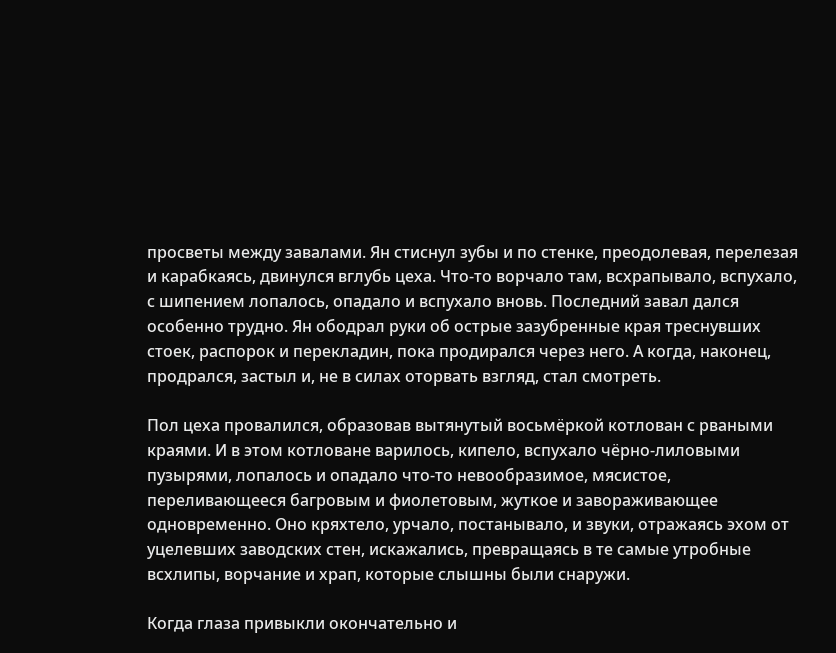просветы между завалами. Ян стиснул зубы и по стенке, преодолевая, перелезая и карабкаясь, двинулся вглубь цеха. Что-то ворчало там, всхрапывало, вспухало, с шипением лопалось, опадало и вспухало вновь. Последний завал дался особенно трудно. Ян ободрал руки об острые зазубренные края треснувших стоек, распорок и перекладин, пока продирался через него. А когда, наконец, продрался, застыл и, не в силах оторвать взгляд, стал смотреть.

Пол цеха провалился, образовав вытянутый восьмёркой котлован с рваными краями. И в этом котловане варилось, кипело, вспухало чёрно-лиловыми пузырями, лопалось и опадало что-то невообразимое, мясистое, переливающееся багровым и фиолетовым, жуткое и завораживающее одновременно. Оно кряхтело, урчало, постанывало, и звуки, отражаясь эхом от уцелевших заводских стен, искажались, превращаясь в те самые утробные всхлипы, ворчание и храп, которые слышны были снаружи.

Когда глаза привыкли окончательно и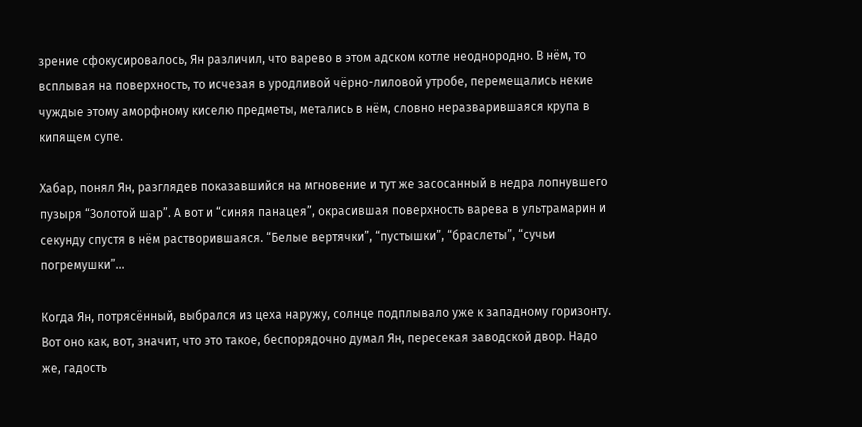зрение сфокусировалось, Ян различил, что варево в этом адском котле неоднородно. В нём, то всплывая на поверхность, то исчезая в уродливой чёрно-лиловой утробе, перемещались некие чуждые этому аморфному киселю предметы, метались в нём, словно неразварившаяся крупа в кипящем супе.

Хабар, понял Ян, разглядев показавшийся на мгновение и тут же засосанный в недра лопнувшего пузыря “Золотой шар”. А вот и “синяя панацея”, окрасившая поверхность варева в ультрамарин и секунду спустя в нём растворившаяся. “Белые вертячки”, “пустышки”, “браслеты”, “сучьи погремушки”…

Когда Ян, потрясённый, выбрался из цеха наружу, солнце подплывало уже к западному горизонту. Вот оно как, вот, значит, что это такое, беспорядочно думал Ян, пересекая заводской двор. Надо же, гадость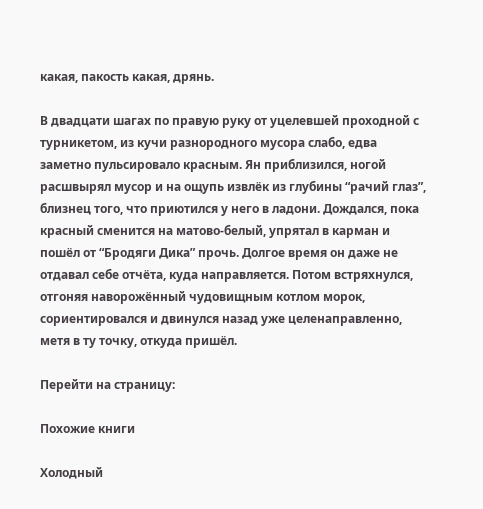какая, пакость какая, дрянь.

В двадцати шагах по правую руку от уцелевшей проходной с турникетом, из кучи разнородного мусора слабо, едва заметно пульсировало красным. Ян приблизился, ногой расшвырял мусор и на ощупь извлёк из глубины “рачий глаз”, близнец того, что приютился у него в ладони. Дождался, пока красный сменится на матово-белый, упрятал в карман и пошёл от “Бродяги Дика” прочь. Долгое время он даже не отдавал себе отчёта, куда направляется. Потом встряхнулся, отгоняя наворожённый чудовищным котлом морок, сориентировался и двинулся назад уже целенаправленно, метя в ту точку, откуда пришёл.

Перейти на страницу:

Похожие книги

Холодный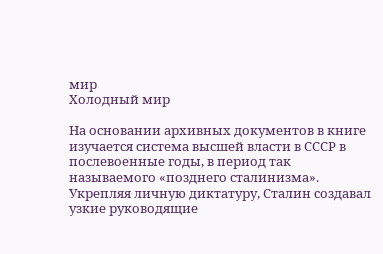мир
Холодный мир

На основании архивных документов в книге изучается система высшей власти в СССР в послевоенные годы, в период так называемого «позднего сталинизма». Укрепляя личную диктатуру, Сталин создавал узкие руководящие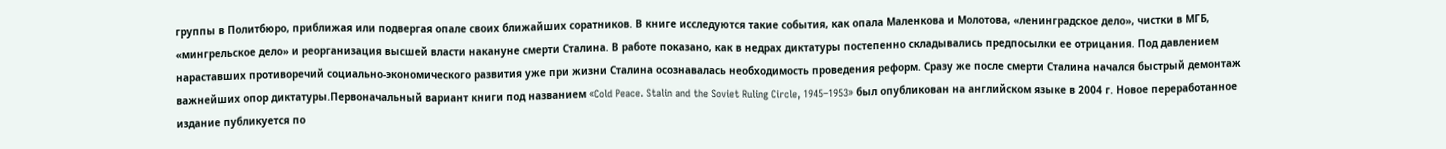группы в Политбюро, приближая или подвергая опале своих ближайших соратников. В книге исследуются такие события, как опала Маленкова и Молотова, «ленинградское дело», чистки в МГБ, «мингрельское дело» и реорганизация высшей власти накануне смерти Сталина. В работе показано, как в недрах диктатуры постепенно складывались предпосылки ее отрицания. Под давлением нараставших противоречий социально-экономического развития уже при жизни Сталина осознавалась необходимость проведения реформ. Сразу же после смерти Сталина начался быстрый демонтаж важнейших опор диктатуры.Первоначальный вариант книги под названием «Cold Peace. Stalin and the Soviet Ruling Circle, 1945–1953» был опубликован на английском языке в 2004 г. Новое переработанное издание публикуется по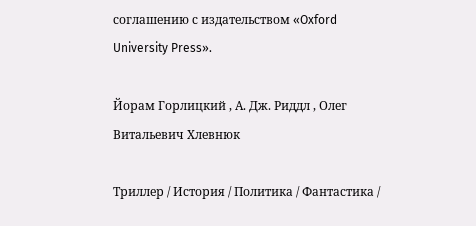соглашению с издательством «Oxford University Press».

Йорам Горлицкий , А. Дж. Риддл , Олег Витальевич Хлевнюк

Триллер / История / Политика / Фантастика /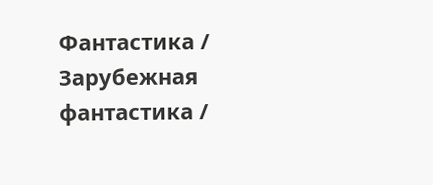Фантастика / Зарубежная фантастика /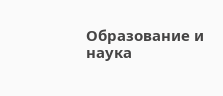Образование и наука